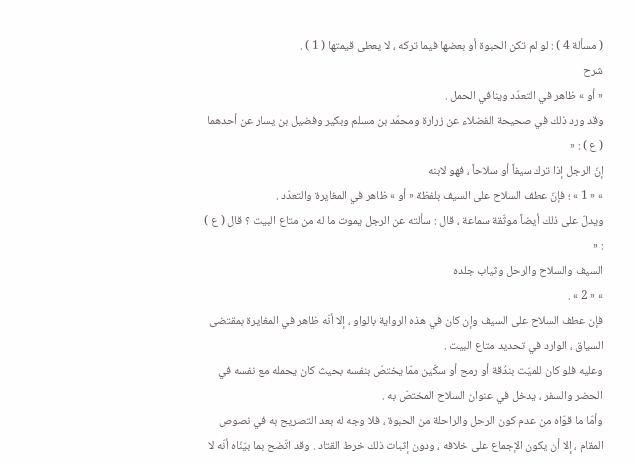( مسألة 4 ) : لو لم تكن الحبوة أو بعضها فيما تركه ، لا يعطى قيمتها ( 1 ) .
شرح
« أو » ظاهر في التعدّد وينافي الحمل .
وقد ورد ذلك في صحيحة الفضلاء عن زرارة ومحمّد بن مسلم وبكير وفضيل بن يسار عن أحدهما ( ع ) : «
إنّ الرجل إذا ترك سيفاً أو سلاحاً ، فهو لابنه
» « 1 » ؛ فإنّ عطف السلاح على السيف بلفظة « أو » ظاهر في المغايرة والتعدّد .
ويدلّ على ذلك أيضاً موثّقة سماعة ، قال : سألته عن الرجل يموت ما له من متاع البيت ؟ قال ( ع ) : «
السيف والسلاح والرحل وثياب جلده
» « 2 » .
فإن عطف السلاح على السيف وإن كان في هذه الرواية بالواو ، إلا أنّه ظاهر في المغايرة بمقتضى السياق ، الوارد في تحديد متاع البيت .
وعليه فلو كان للميّت بندُقة أو رمح أو سكّين ممّا يختصّ بنفسه بحيث كان يحمله مع نفسه في الحضر والسفر ، يدخل في عنوان السلاح المختصّ به .
وأمّا ما قوّاه من عدم كون الرحل والراحلة من الحبوة ، فلا وجه له بعد التصريح به في نصوص المقام ، إلا أن يكون الإجماع على خلافه ، ودون إثبات ذلك خرط القتاد . وقد اتّضح بما بيّنّاه أنّه لا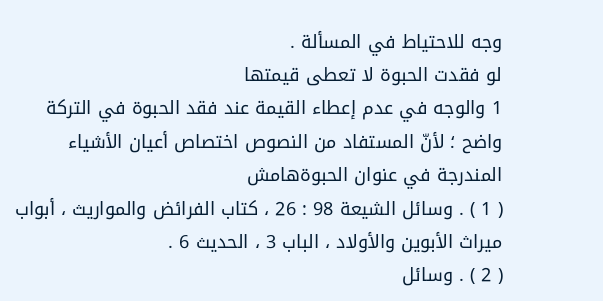وجه للاحتياط في المسألة .
لو فقدت الحبوة لا تعطى قيمتها
1 والوجه في عدم إعطاء القيمة عند فقد الحبوة في التركة واضح ؛ لأنّ المستفاد من النصوص اختصاص أعيان الأشياء المندرجة في عنوان الحبوةهامش
( 1 ) . وسائل الشيعة 98 : 26 ، كتاب الفرائض والمواريث ، أبواب ميراث الأبوين والأولاد ، الباب 3 ، الحديث 6 .
( 2 ) . وسائل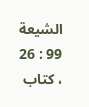الشيعة 99 : 26 ، كتاب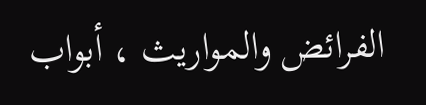الفرائض والمواريث ، أبواب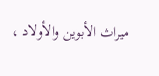ميراث الأبوين والأولاد ،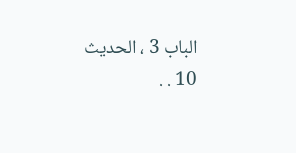الباب 3 ، الحديث 10 . .